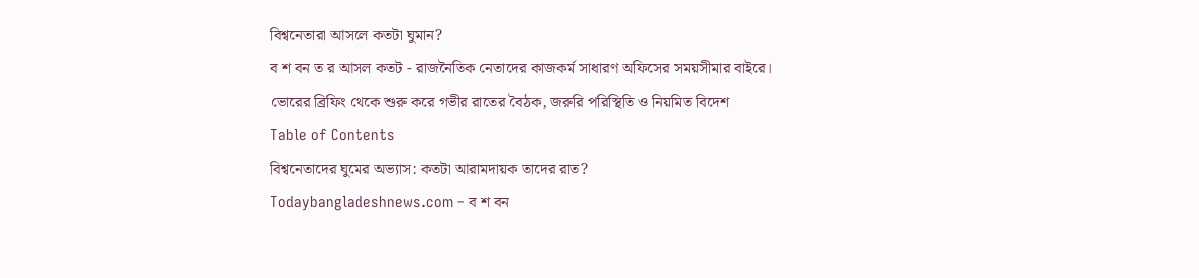বিশ্বনেতারা আসলে কতটা ঘুমান?
ব শ বন ত র আসল কতট - রাজনৈতিক নেতাদের কাজকর্ম সাধারণ অফিসের সময়সীমার বাইরে। ভোরের ব্রিফিং থেকে শুরু করে গভীর রাতের বৈঠক, জরুরি পরিস্থিতি ও নিয়মিত বিদেশ
Table of Contents
বিশ্বনেতাদের ঘুমের অভ্যাস: কতটা আরামদায়ক তাদের রাত?
Todaybangladeshnews.com – ব শ বন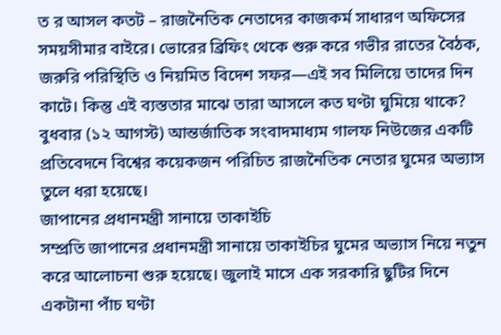ত র আসল কতট – রাজনৈতিক নেতাদের কাজকর্ম সাধারণ অফিসের সময়সীমার বাইরে। ভোরের ব্রিফিং থেকে শুরু করে গভীর রাতের বৈঠক, জরুরি পরিস্থিতি ও নিয়মিত বিদেশ সফর—এই সব মিলিয়ে তাদের দিন কাটে। কিন্তু এই ব্যস্ততার মাঝে তারা আসলে কত ঘণ্টা ঘুমিয়ে থাকে? বুধবার (১২ আগস্ট) আন্তর্জাতিক সংবাদমাধ্যম গালফ নিউজের একটি প্রতিবেদনে বিশ্বের কয়েকজন পরিচিত রাজনৈতিক নেতার ঘুমের অভ্যাস তুলে ধরা হয়েছে।
জাপানের প্রধানমন্ত্রী সানায়ে তাকাইচি
সম্প্রতি জাপানের প্রধানমন্ত্রী সানায়ে তাকাইচির ঘুমের অভ্যাস নিয়ে নতুন করে আলোচনা শুরু হয়েছে। জুলাই মাসে এক সরকারি ছুটির দিনে একটানা পাঁচ ঘণ্টা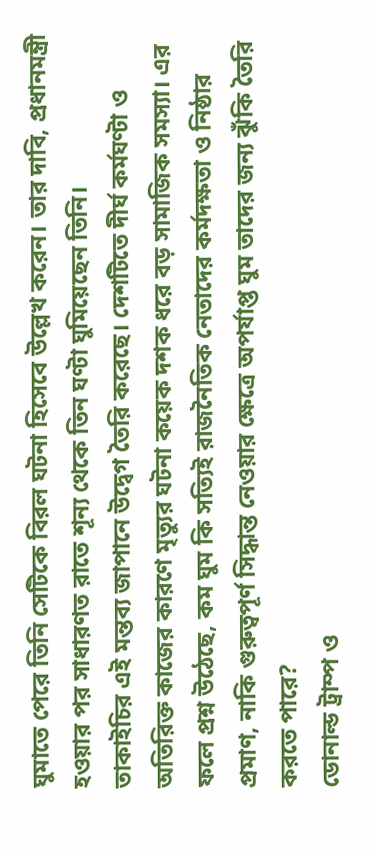ঘুমাতে পেরে তিনি সেটিকে বিরল ঘটনা হিসেবে উল্লেখ করেন। তার দাবি, প্রধানমন্ত্রী হওয়ার পর সাধারণত রাতে শূন্য থেকে তিন ঘণ্টা ঘুমিয়েছেন তিনি।
তাকাইচির এই মন্তব্য জাপানে উদ্বেগ তৈরি করেছে। দেশটিতে দীর্ঘ কর্মঘণ্টা ও অতিরিক্ত কাজের কারণে মৃত্যুর ঘটনা কয়েক দশক ধরে বড় সামাজিক সমস্যা। এর ফলে প্রশ্ন উঠেছে, কম ঘুম কি সত্যিই রাজনৈতিক নেতাদের কর্মদক্ষতা ও নিষ্ঠার প্রমাণ, নাকি গুরুত্বপূর্ণ সিদ্ধান্ত নেওয়ার ক্ষেত্রে অপর্যাপ্ত ঘুম তাদের জন্য ঝুঁকি তৈরি করতে পারে?
ডোনাল্ড ট্রাম্প ও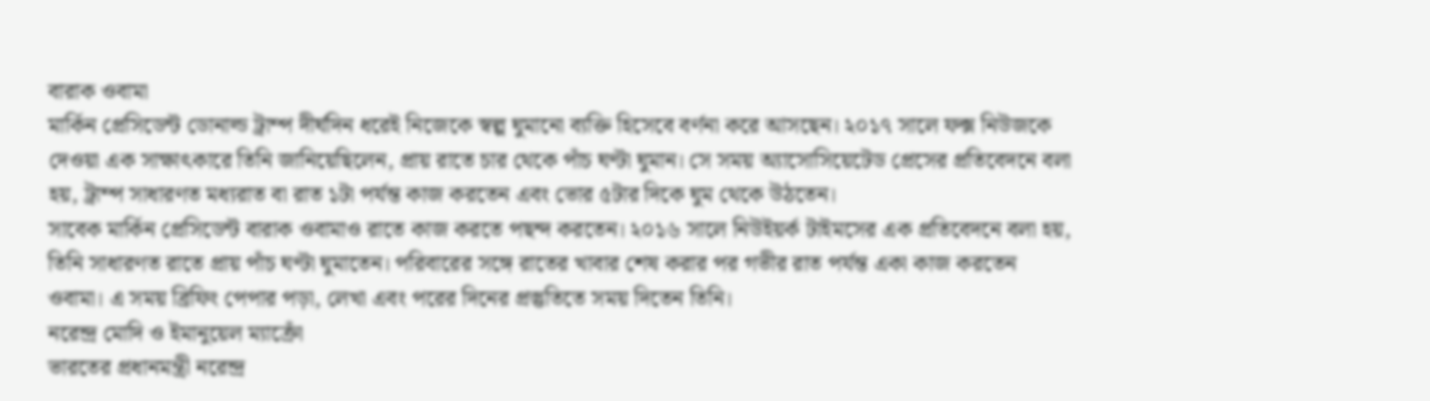বারাক ওবামা
মার্কিন প্রেসিডেন্ট ডোনাল্ড ট্রাম্প দীর্ঘদিন ধরেই নিজেকে স্বল্প ঘুমানো ব্যক্তি হিসেবে বর্ণনা করে আসছেন। ২০১৭ সালে ফক্স নিউজকে দেওয়া এক সাক্ষাৎকারে তিনি জানিয়েছিলেন, প্রায় রাতে চার থেকে পাঁচ ঘণ্টা ঘুমান। সে সময় অ্যাসোসিয়েটেড প্রেসের প্রতিবেদনে বলা হয়, ট্রাম্প সাধারণত মধ্যরাত বা রাত ১টা পর্যন্ত কাজ করতেন এবং ভোর ৫টার দিকে ঘুম থেকে উঠতেন।
সাবেক মার্কিন প্রেসিডেন্ট বারাক ওবামাও রাতে কাজ করতে পছন্দ করতেন। ২০১৬ সালে নিউইয়র্ক টাইমসের এক প্রতিবেদনে বলা হয়, তিনি সাধারণত রাতে প্রায় পাঁচ ঘণ্টা ঘুমাতেন। পরিবারের সঙ্গে রাতের খাবার শেষ করার পর গভীর রাত পর্যন্ত একা কাজ করতেন ওবামা। এ সময় ব্রিফিং পেপার পড়া, লেখা এবং পরের দিনের প্রস্তুতিতে সময় দিতেন তিনি।
নরেন্দ্র মোদি ও ইমানুয়েল ম্যাক্রোঁ
ভারতের প্রধানমন্ত্রী নরেন্দ্র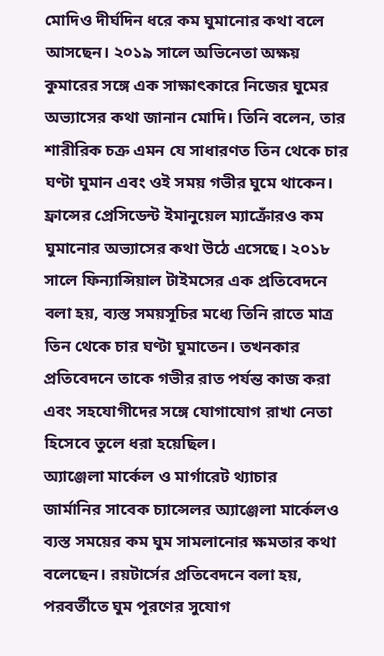মোদিও দীর্ঘদিন ধরে কম ঘুমানোর কথা বলে আসছেন। ২০১৯ সালে অভিনেতা অক্ষয় কুমারের সঙ্গে এক সাক্ষাৎকারে নিজের ঘুমের অভ্যাসের কথা জানান মোদি। তিনি বলেন, তার শারীরিক চক্র এমন যে সাধারণত তিন থেকে চার ঘণ্টা ঘুমান এবং ওই সময় গভীর ঘুমে থাকেন।
ফ্রান্সের প্রেসিডেন্ট ইমানুয়েল ম্যাক্রোঁরও কম ঘুমানোর অভ্যাসের কথা উঠে এসেছে। ২০১৮ সালে ফিন্যান্সিয়াল টাইমসের এক প্রতিবেদনে বলা হয়, ব্যস্ত সময়সূচির মধ্যে তিনি রাতে মাত্র তিন থেকে চার ঘণ্টা ঘুমাতেন। তখনকার প্রতিবেদনে তাকে গভীর রাত পর্যন্ত কাজ করা এবং সহযোগীদের সঙ্গে যোগাযোগ রাখা নেতা হিসেবে তুলে ধরা হয়েছিল।
অ্যাঞ্জেলা মার্কেল ও মার্গারেট থ্যাচার
জার্মানির সাবেক চ্যান্সেলর অ্যাঞ্জেলা মার্কেলও ব্যস্ত সময়ের কম ঘুম সামলানোর ক্ষমতার কথা বলেছেন। রয়টার্সের প্রতিবেদনে বলা হয়, পরবর্তীতে ঘুম পূরণের সুযোগ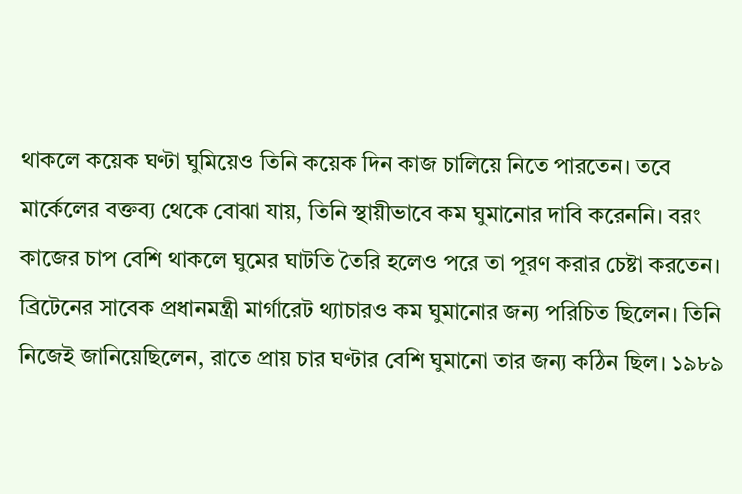থাকলে কয়েক ঘণ্টা ঘুমিয়েও তিনি কয়েক দিন কাজ চালিয়ে নিতে পারতেন। তবে মার্কেলের বক্তব্য থেকে বোঝা যায়, তিনি স্থায়ীভাবে কম ঘুমানোর দাবি করেননি। বরং কাজের চাপ বেশি থাকলে ঘুমের ঘাটতি তৈরি হলেও পরে তা পূরণ করার চেষ্টা করতেন।
ব্রিটেনের সাবেক প্রধানমন্ত্রী মার্গারেট থ্যাচারও কম ঘুমানোর জন্য পরিচিত ছিলেন। তিনি নিজেই জানিয়েছিলেন, রাতে প্রায় চার ঘণ্টার বেশি ঘুমানো তার জন্য কঠিন ছিল। ১৯৮৯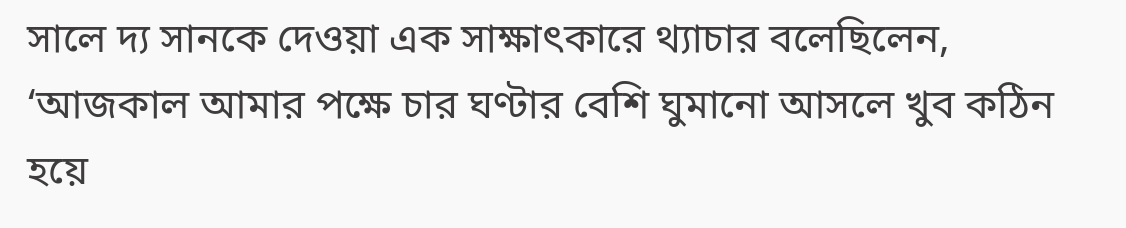সালে দ্য সানকে দেওয়া এক সাক্ষাৎকারে থ্যাচার বলেছিলেন, ‘আজকাল আমার পক্ষে চার ঘণ্টার বেশি ঘুমানো আসলে খুব কঠিন হয়ে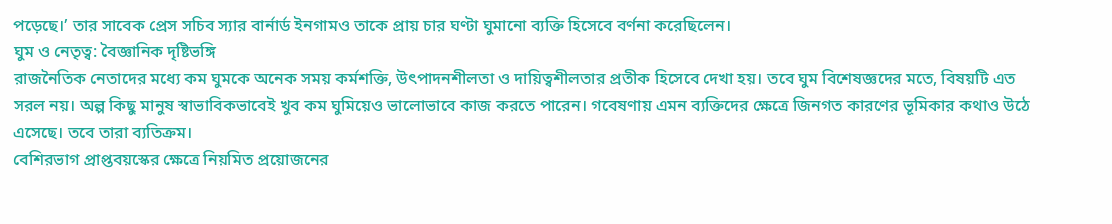পড়েছে।’ তার সাবেক প্রেস সচিব স্যার বার্নার্ড ইনগামও তাকে প্রায় চার ঘণ্টা ঘুমানো ব্যক্তি হিসেবে বর্ণনা করেছিলেন।
ঘুম ও নেতৃত্ব: বৈজ্ঞানিক দৃষ্টিভঙ্গি
রাজনৈতিক নেতাদের মধ্যে কম ঘুমকে অনেক সময় কর্মশক্তি, উৎপাদনশীলতা ও দায়িত্বশীলতার প্রতীক হিসেবে দেখা হয়। তবে ঘুম বিশেষজ্ঞদের মতে, বিষয়টি এত সরল নয়। অল্প কিছু মানুষ স্বাভাবিকভাবেই খুব কম ঘুমিয়েও ভালোভাবে কাজ করতে পারেন। গবেষণায় এমন ব্যক্তিদের ক্ষেত্রে জিনগত কারণের ভূমিকার কথাও উঠে এসেছে। তবে তারা ব্যতিক্রম।
বেশিরভাগ প্রাপ্তবয়স্কের ক্ষেত্রে নিয়মিত প্রয়োজনের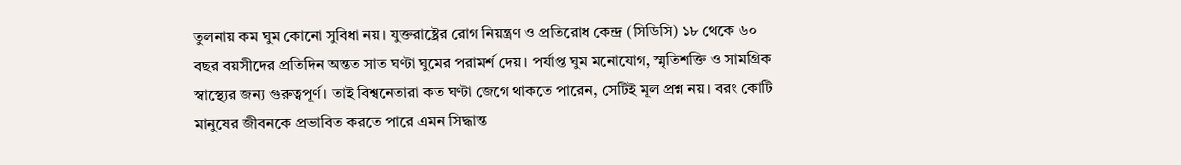তুলনায় কম ঘুম কোনো সুবিধা নয়। যুক্তরাষ্ট্রের রোগ নিয়ন্ত্রণ ও প্রতিরোধ কেন্দ্র (সিডিসি) ১৮ থেকে ৬০ বছর বয়সীদের প্রতিদিন অন্তত সাত ঘণ্টা ঘুমের পরামর্শ দেয়। পর্যাপ্ত ঘুম মনোযোগ, স্মৃতিশক্তি ও সামগ্রিক স্বাস্থ্যের জন্য গুরুত্বপূর্ণ। তাই বিশ্বনেতারা কত ঘণ্টা জেগে থাকতে পারেন, সেটিই মূল প্রশ্ন নয়। বরং কোটি মানুষের জীবনকে প্রভাবিত করতে পারে এমন সিদ্ধান্ত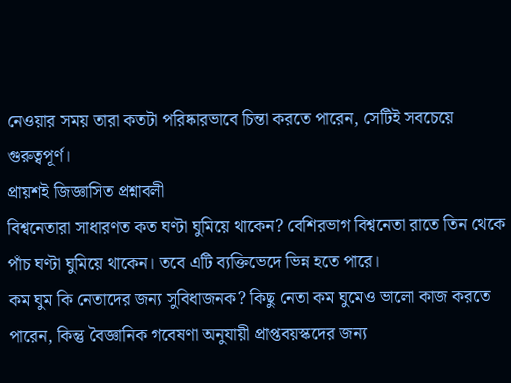নেওয়ার সময় তারা কতটা পরিষ্কারভাবে চিন্তা করতে পারেন, সেটিই সবচেয়ে গুরুত্বপূর্ণ।
প্রায়শই জিজ্ঞাসিত প্রশ্নাবলী
বিশ্বনেতারা সাধারণত কত ঘণ্টা ঘুমিয়ে থাকেন? বেশিরভাগ বিশ্বনেতা রাতে তিন থেকে পাঁচ ঘণ্টা ঘুমিয়ে থাকেন। তবে এটি ব্যক্তিভেদে ভিন্ন হতে পারে।
কম ঘুম কি নেতাদের জন্য সুবিধাজনক? কিছু নেতা কম ঘুমেও ভালো কাজ করতে পারেন, কিন্তু বৈজ্ঞানিক গবেষণা অনুযায়ী প্রাপ্তবয়স্কদের জন্য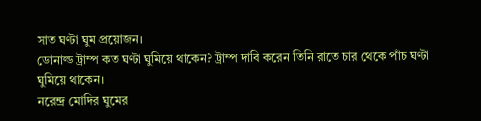সাত ঘণ্টা ঘুম প্রয়োজন।
ডোনাল্ড ট্রাম্প কত ঘণ্টা ঘুমিয়ে থাকেন? ট্রাম্প দাবি করেন তিনি রাতে চার থেকে পাঁচ ঘণ্টা ঘুমিয়ে থাকেন।
নরেন্দ্র মোদির ঘুমের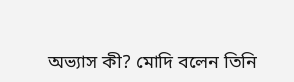অভ্যাস কী? মোদি বলেন তিনি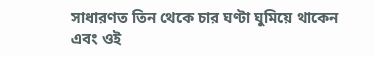সাধারণত তিন থেকে চার ঘণ্টা ঘুমিয়ে থাকেন এবং ওই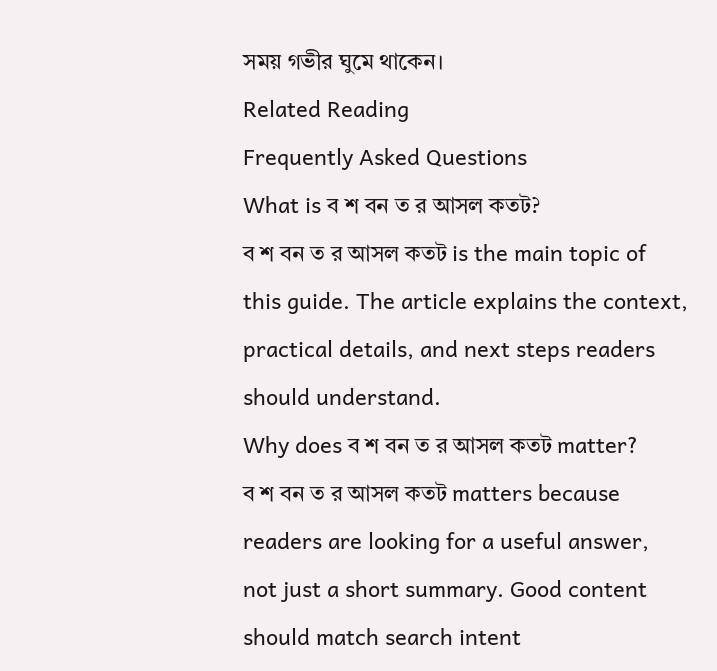সময় গভীর ঘুমে থাকেন।
Related Reading
Frequently Asked Questions
What is ব শ বন ত র আসল কতট?
ব শ বন ত র আসল কতট is the main topic of this guide. The article explains the context, practical details, and next steps readers should understand.
Why does ব শ বন ত র আসল কতট matter?
ব শ বন ত র আসল কতট matters because readers are looking for a useful answer, not just a short summary. Good content should match search intent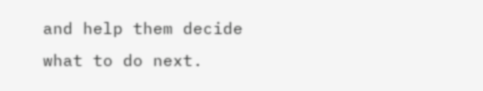and help them decide what to do next.